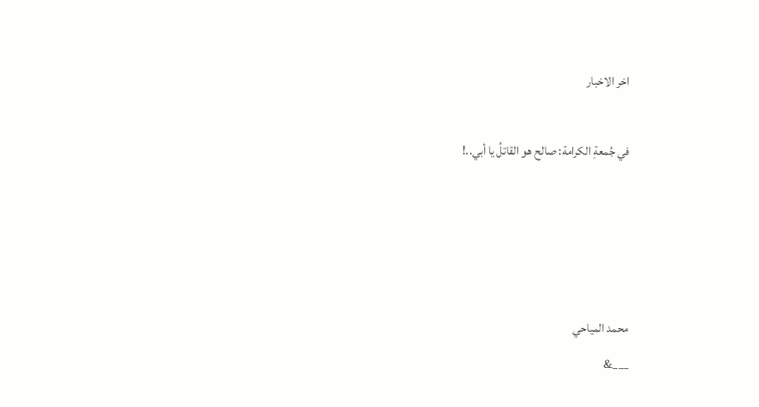اخر الاخبار

في جُمعةِ الكرامة: صالح هو القاتلُ يا أبي..!




محمد المياحي
___&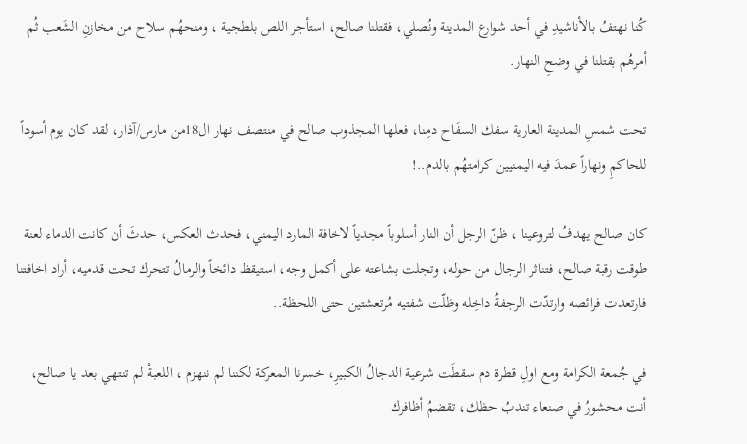كُنا نهتفُ بالأناشيدِ في أحد شوارع المدينة ونُصلي، فقتلنا صالح، استأجر اللص بلطجية ، ومنحهُم سلاح من مخازنِ الشَعب ثُم أمرهُم بقتلنا في وضحِ النهار.

تحت شمسِ المدينة العارية سفك السفَاح دمِنا، فعلها المجذوب صالح في منتصف نهار ال18من مارس/آذار، لقد كان يوم أسوداً للحاكمِ ونهاراً عمدَ فيه اليمنيين كرامتهُم بالدم..!

كان صالح يهدفُ لتروعينا ، ظنّ الرجل أن النار أسلوباً مجدياً لاخافة المارد اليمني، فحدث العكس، حدثَ أن كانت الدماء لعنة طوقت رقبة صالح، فتناثر الرجال من حوله، وتجلت بشاعته على أكمل وجه، استيقظ دائخاً والرمالُ تتحرك تحت قدميه، أراد اخافتنا فارتعدت فرائصه وارتدّت الرجفةُ داخِله وظلّت شفتيه مُرتعشتين حتى اللحظة..

في جُمعة الكرامة ومع اولِ قطرة دم سقطَت شرعية الدجالُ الكبيرِ، خسرنا المعركة لكننا لم ننهزم ، اللعبةْ لم تنتهي بعد يا صالح، أنت محشورُ في صنعاء تندبُ حظك، تقضمُ أظافرك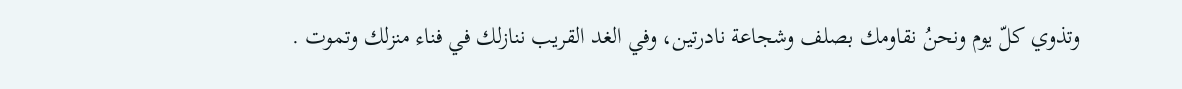وتذوي كلّ يوم ونحنُ نقاومك بصلف وشجاعة نادرتين، وفي الغد القريب ننازلك في فناء منزلك وتموت .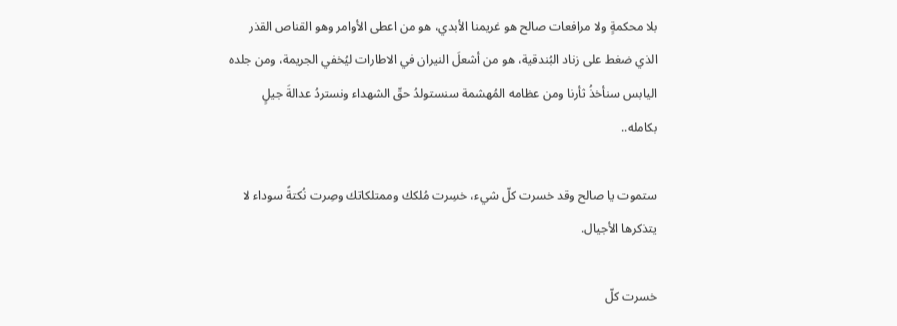بلا محكمةٍ ولا مرافعات صالح هو غريمنا الأبدي، هو من اعطى الأوامر وهو القناص القذر الذي ضغط على زناد البُندقية، هو من أشعلَ النيران في الاطارات ليُخفي الجريمة، ومن جلده اليابس سنأخذُ ثأرنا ومن عظامه المُهشمة سنستولدُ حقّ الشهداء ونستردُ عدالةَ جيلٍ بكامله..

ستموت يا صالح وقد خسرت كلّ شيء، خسِرت مُلكك وممتلكاتك وصِرت نُكتةً سوداء لا يتذكرها الأجيال.

خسرت كلّ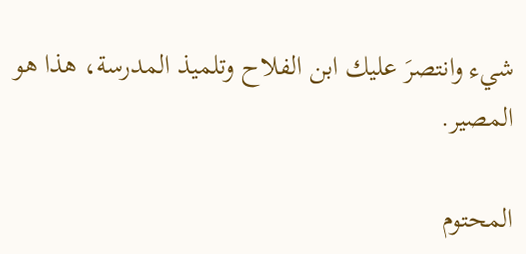شيء وانتصرَ عليك ابن الفلاح وتلميذ المدرسة، هذا هو المصير.

المحتوم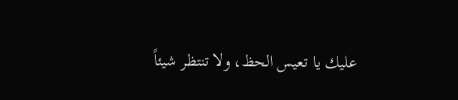عليك يا تعيس الحظ، ولا تنتظر شيئاً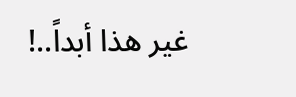غير هذا أبداً..!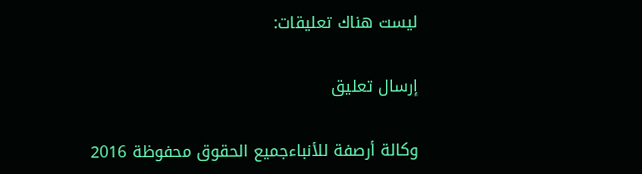ليست هناك تعليقات:

إرسال تعليق

وكالة أرصفة للأنباءجميع الحقوق محفوظة 2016